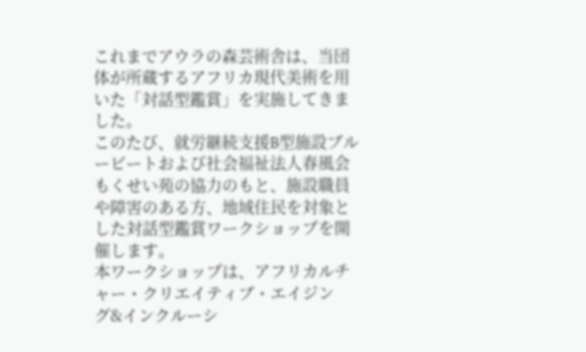これまでアウラの森芸術舎は、当団体が所蔵するアフリカ現代美術を用いた「対話型鑑賞」を実施してきました。
このたび、就労継続支援B型施設ブルービートおよび社会福祉法人春風会もくせい苑の協力のもと、施設職員や障害のある方、地域住民を対象とした対話型鑑賞ワークショップを開催します。
本ワークショップは、アフリカルチャー・クリエイティブ・エイジング&インクルーシ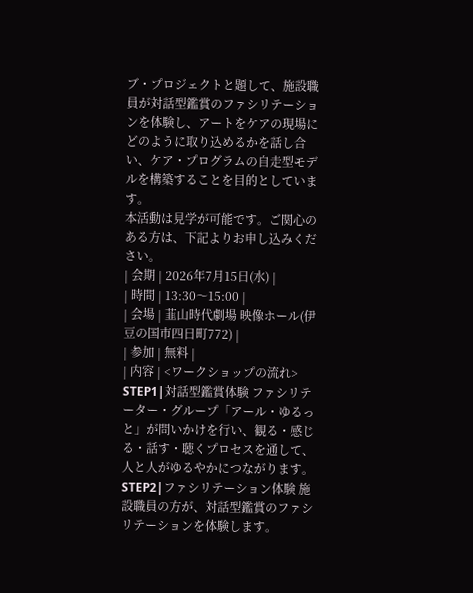ブ・プロジェクトと題して、施設職員が対話型鑑賞のファシリテーションを体験し、アートをケアの現場にどのように取り込めるかを話し合い、ケア・プログラムの自走型モデルを構築することを目的としています。
本活動は見学が可能です。ご関心のある方は、下記よりお申し込みください。
| 会期 | 2026年7⽉15⽇(水) |
| 時間 | 13:30〜15:00 |
| 会場 | 韮山時代劇場 映像ホール(伊豆の国市四日町772) |
| 参加 | 無料 |
| 内容 | <ワークショップの流れ> STEP1|対話型鑑賞体験 ファシリテーター・グループ「アール・ゆるっと」が問いかけを行い、観る・感じる・話す・聴くプロセスを通して、人と人がゆるやかにつながります。 STEP2|ファシリテーション体験 施設職員の方が、対話型鑑賞のファシリテーションを体験します。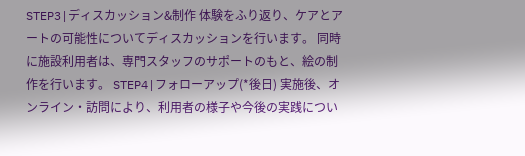STEP3|ディスカッション&制作 体験をふり返り、ケアとアートの可能性についてディスカッションを行います。 同時に施設利用者は、専門スタッフのサポートのもと、絵の制作を行います。 STEP4|フォローアップ(*後日) 実施後、オンライン・訪問により、利用者の様子や今後の実践につい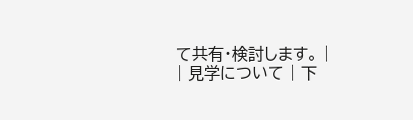て共有・検討します。 |
| 見学について | 下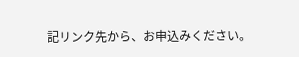記リンク先から、お申込みください。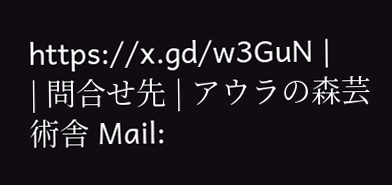https://x.gd/w3GuN |
| 問合せ先 | アウラの森芸術舎 Mail: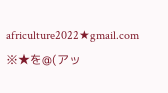africulture2022★gmail.com ※★を@(アッ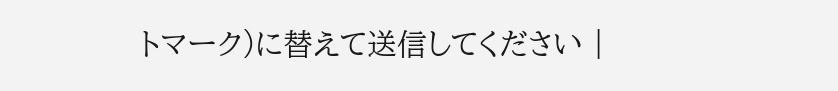トマーク)に替えて送信してください |